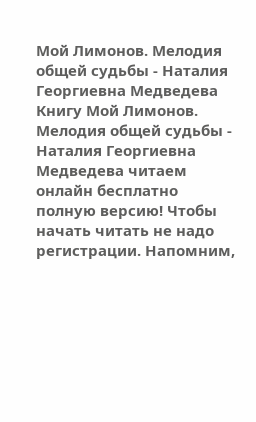Мой Лимонов. Мелодия общей судьбы - Наталия Георгиевна Медведева
Книгу Мой Лимонов. Мелодия общей судьбы - Наталия Георгиевна Медведева читаем онлайн бесплатно полную версию! Чтобы начать читать не надо регистрации. Напомним,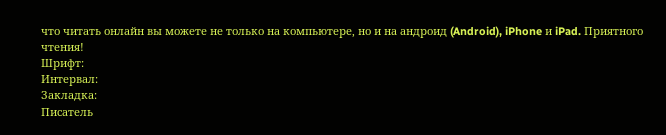что читать онлайн вы можете не только на компьютере, но и на андроид (Android), iPhone и iPad. Приятного чтения!
Шрифт:
Интервал:
Закладка:
Писатель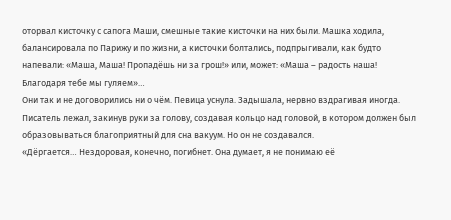оторвал кисточку с сапога Маши, смешные такие кисточки на них были. Машка ходила, балансировала по Парижу и по жизни, а кисточки болтались, подпрыгивали, как будто напевали: «Маша, Маша! Пропадёшь ни за грош!» или, может: «Маша – радость наша! Благодаря тебе мы гуляем»…
Они так и не договорились ни о чём. Певица уснула. Задышала, нервно вздрагивая иногда. Писатель лежал, закинув руки за голову, создавая кольцо над головой, в котором должен был образовываться благоприятный для сна вакуум. Но он не создавался.
«Дёргается… Нездоровая, конечно, погибнет. Она думает, я не понимаю её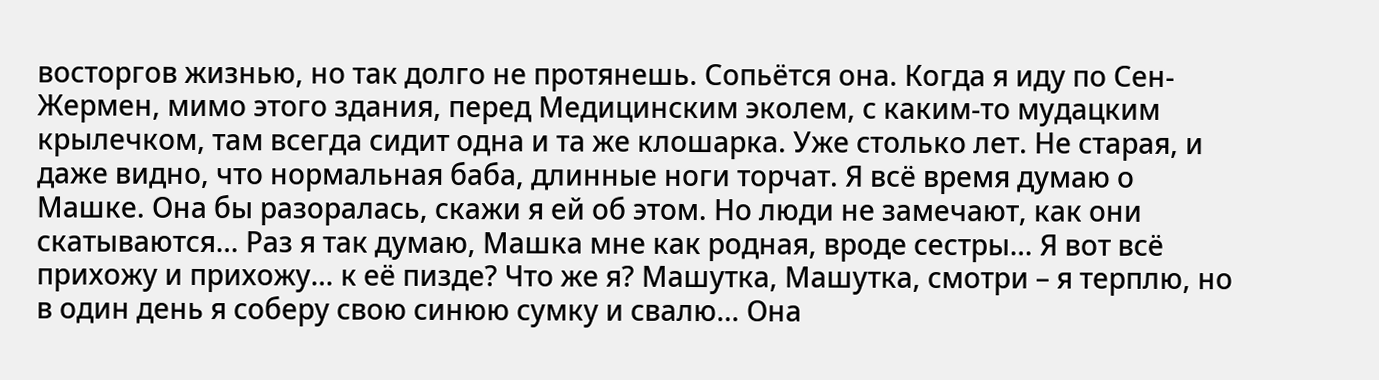восторгов жизнью, но так долго не протянешь. Сопьётся она. Когда я иду по Сен-Жермен, мимо этого здания, перед Медицинским эколем, с каким-то мудацким крылечком, там всегда сидит одна и та же клошарка. Уже столько лет. Не старая, и даже видно, что нормальная баба, длинные ноги торчат. Я всё время думаю о Машке. Она бы разоралась, скажи я ей об этом. Но люди не замечают, как они скатываются… Раз я так думаю, Машка мне как родная, вроде сестры… Я вот всё прихожу и прихожу… к её пизде? Что же я? Машутка, Машутка, смотри – я терплю, но в один день я соберу свою синюю сумку и свалю… Она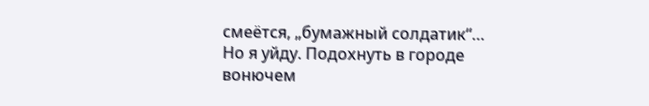смеётся, „бумажный солдатик“… Но я уйду. Подохнуть в городе вонючем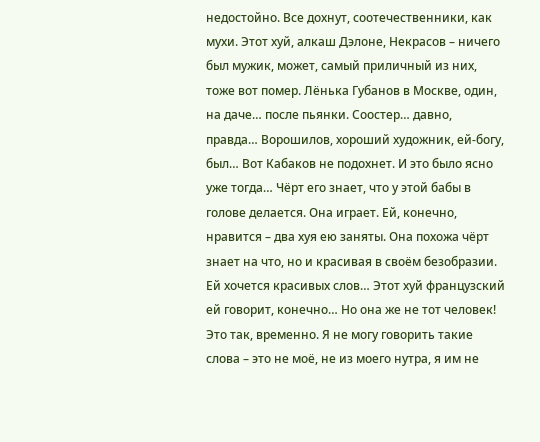недостойно. Все дохнут, соотечественники, как мухи. Этот хуй, алкаш Дэлоне, Некрасов – ничего был мужик, может, самый приличный из них, тоже вот помер. Лёнька Губанов в Москве, один, на даче… после пьянки. Соостер… давно, правда… Ворошилов, хороший художник, ей-богу, был… Вот Кабаков не подохнет. И это было ясно уже тогда… Чёрт его знает, что у этой бабы в голове делается. Она играет. Ей, конечно, нравится – два хуя ею заняты. Она похожа чёрт знает на что, но и красивая в своём безобразии. Ей хочется красивых слов… Этот хуй французский ей говорит, конечно… Но она же не тот человек! Это так, временно. Я не могу говорить такие слова – это не моё, не из моего нутра, я им не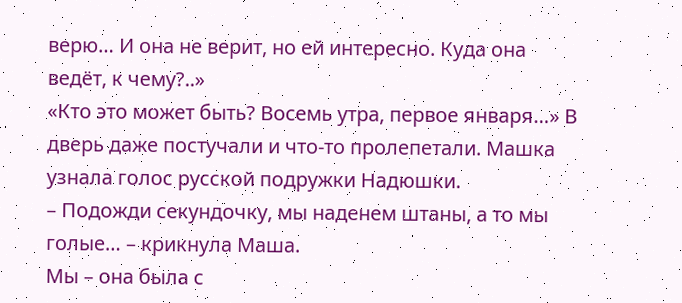верю… И она не верит, но ей интересно. Куда она ведёт, к чему?..»
«Кто это может быть? Восемь утра, первое января…» В дверь даже постучали и что-то пролепетали. Машка узнала голос русской подружки Надюшки.
– Подожди секундочку, мы наденем штаны, а то мы голые… – крикнула Маша.
Мы – она была с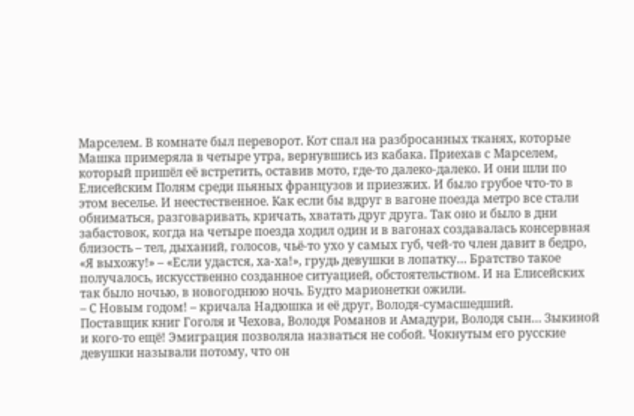Марселем. В комнате был переворот. Кот спал на разбросанных тканях, которые Машка примеряла в четыре утра, вернувшись из кабака. Приехав с Марселем, который пришёл её встретить, оставив мото, где-то далеко-далеко. И они шли по Елисейским Полям среди пьяных французов и приезжих. И было грубое что-то в этом веселье. И неестественное. Как если бы вдруг в вагоне поезда метро все стали обниматься, разговаривать, кричать, хватать друг друга. Так оно и было в дни забастовок, когда на четыре поезда ходил один и в вагонах создавалась консервная близость – тел, дыханий, голосов, чьё-то ухо у самых губ, чей-то член давит в бедро, «Я выхожу!» – «Если удастся, ха-ха!», грудь девушки в лопатку… Братство такое получалось, искусственно созданное ситуацией, обстоятельством. И на Елисейских так было ночью, в новогоднюю ночь. Будто марионетки ожили.
– С Новым годом! – кричала Надюшка и её друг, Володя-сумасшедший.
Поставщик книг Гоголя и Чехова, Володя Романов и Амадури, Володя сын… Зыкиной и кого-то ещё! Эмиграция позволяла назваться не собой. Чокнутым его русские девушки называли потому, что он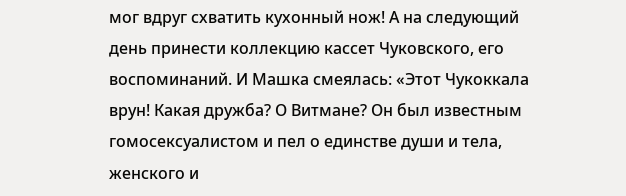мог вдруг схватить кухонный нож! А на следующий день принести коллекцию кассет Чуковского, его воспоминаний. И Машка смеялась: «Этот Чукоккала врун! Какая дружба? О Витмане? Он был известным гомосексуалистом и пел о единстве души и тела, женского и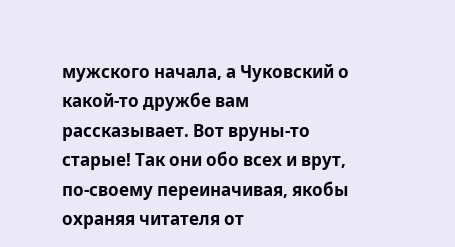мужского начала, а Чуковский о какой-то дружбе вам рассказывает. Вот вруны-то старые! Так они обо всех и врут, по-своему переиначивая, якобы охраняя читателя от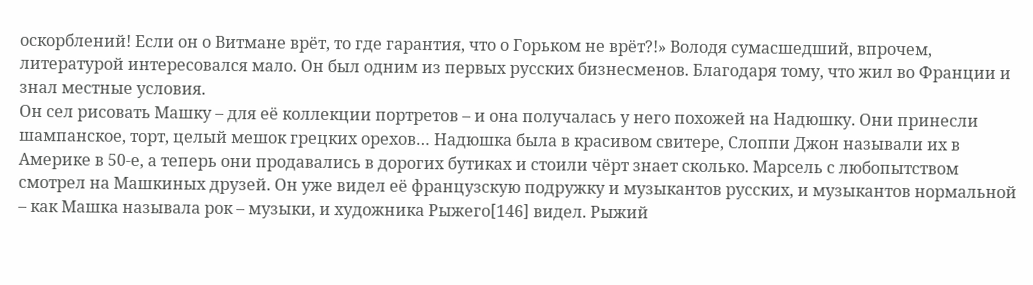оскорблений! Если он о Витмане врёт, то где гарантия, что о Горьком не врёт?!» Володя сумасшедший, впрочем, литературой интересовался мало. Он был одним из первых русских бизнесменов. Благодаря тому, что жил во Франции и знал местные условия.
Он сел рисовать Машку – для её коллекции портретов – и она получалась у него похожей на Надюшку. Они принесли шампанское, торт, целый мешок грецких орехов… Надюшка была в красивом свитере, Слоппи Джон называли их в Америке в 50-е, а теперь они продавались в дорогих бутиках и стоили чёрт знает сколько. Марсель с любопытством смотрел на Машкиных друзей. Он уже видел её французскую подружку и музыкантов русских, и музыкантов нормальной – как Машка называла рок – музыки, и художника Рыжего[146] видел. Рыжий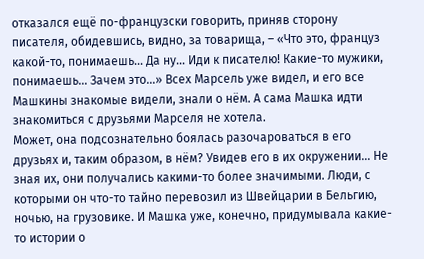отказался ещё по-французски говорить, приняв сторону писателя, обидевшись, видно, за товарища, – «Что это, француз какой-то, понимаешь… Да ну… Иди к писателю! Какие-то мужики, понимаешь… Зачем это…» Всех Марсель уже видел, и его все Машкины знакомые видели, знали о нём. А сама Машка идти знакомиться с друзьями Марселя не хотела.
Может, она подсознательно боялась разочароваться в его друзьях и, таким образом, в нём? Увидев его в их окружении… Не зная их, они получались какими-то более значимыми. Люди, с которыми он что-то тайно перевозил из Швейцарии в Бельгию, ночью, на грузовике. И Машка уже, конечно, придумывала какие-то истории о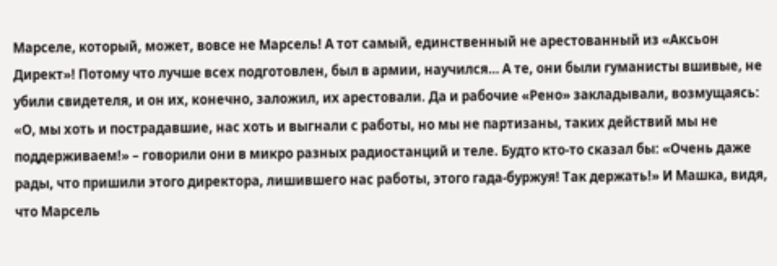Марселе, который, может, вовсе не Марсель! А тот самый, единственный не арестованный из «Аксьон Директ»! Потому что лучше всех подготовлен, был в армии, научился… А те, они были гуманисты вшивые, не убили свидетеля, и он их, конечно, заложил, их арестовали. Да и рабочие «Рено» закладывали, возмущаясь: «О, мы хоть и пострадавшие, нас хоть и выгнали с работы, но мы не партизаны, таких действий мы не поддерживаем!» – говорили они в микро разных радиостанций и теле. Будто кто-то сказал бы: «Очень даже рады, что пришили этого директора, лишившего нас работы, этого гада-буржуя! Так держать!» И Машка, видя, что Марсель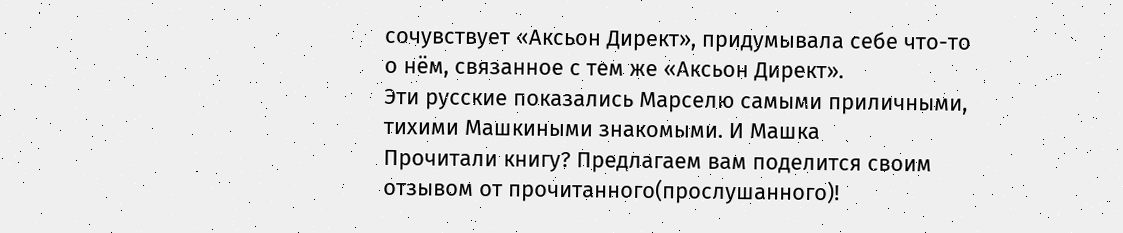сочувствует «Аксьон Директ», придумывала себе что-то о нём, связанное с тем же «Аксьон Директ».
Эти русские показались Марселю самыми приличными, тихими Машкиными знакомыми. И Машка
Прочитали книгу? Предлагаем вам поделится своим отзывом от прочитанного(прослушанного)!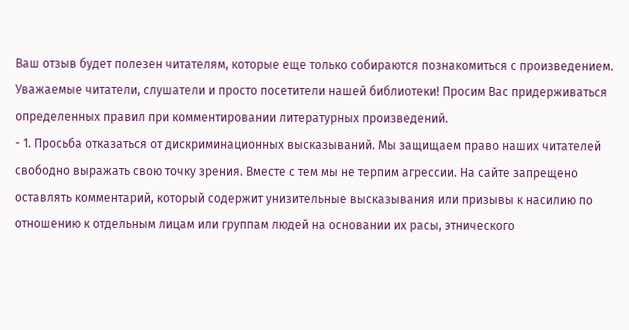Ваш отзыв будет полезен читателям, которые еще только собираются познакомиться с произведением.
Уважаемые читатели, слушатели и просто посетители нашей библиотеки! Просим Вас придерживаться определенных правил при комментировании литературных произведений.
- 1. Просьба отказаться от дискриминационных высказываний. Мы защищаем право наших читателей свободно выражать свою точку зрения. Вместе с тем мы не терпим агрессии. На сайте запрещено оставлять комментарий, который содержит унизительные высказывания или призывы к насилию по отношению к отдельным лицам или группам людей на основании их расы, этнического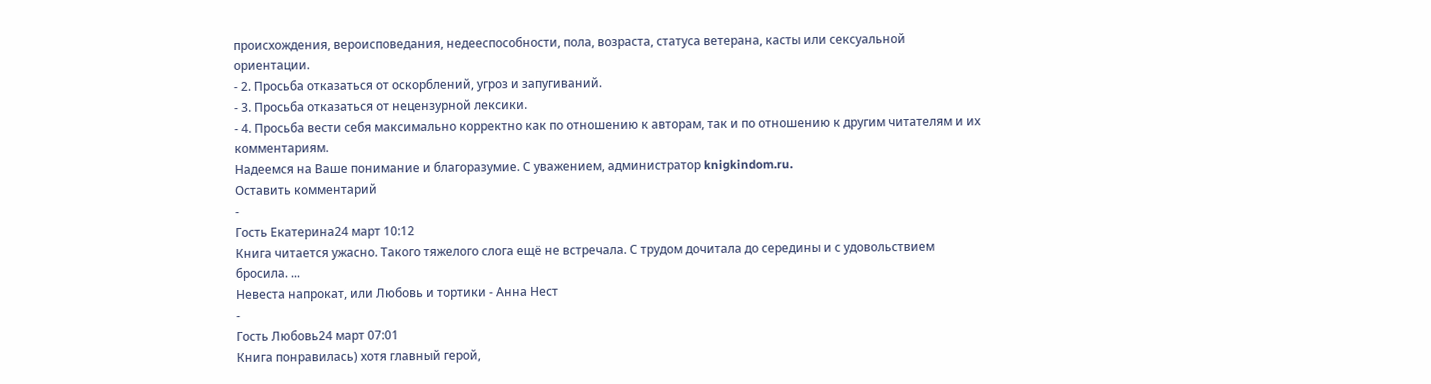происхождения, вероисповедания, недееспособности, пола, возраста, статуса ветерана, касты или сексуальной ориентации.
- 2. Просьба отказаться от оскорблений, угроз и запугиваний.
- 3. Просьба отказаться от нецензурной лексики.
- 4. Просьба вести себя максимально корректно как по отношению к авторам, так и по отношению к другим читателям и их комментариям.
Надеемся на Ваше понимание и благоразумие. С уважением, администратор knigkindom.ru.
Оставить комментарий
-
Гость Екатерина24 март 10:12
Книга читается ужасно. Такого тяжелого слога ещё не встречала. С трудом дочитала до середины и с удовольствием бросила. ...
Невеста напрокат, или Любовь и тортики - Анна Нест
-
Гость Любовь24 март 07:01
Книга понравилась) хотя главный герой,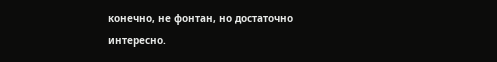конечно, не фонтан, но достаточно интересно.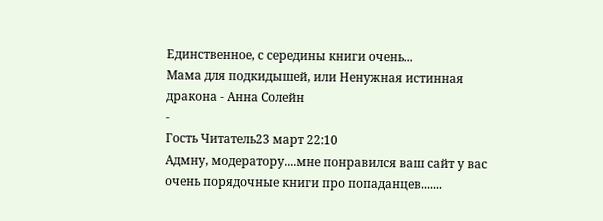Единственное, с середины книги очень...
Мама для подкидышей, или Ненужная истинная дракона - Анна Солейн
-
Гость Читатель23 март 22:10
Адмну, модератору....мне понравился ваш сайт у вас очень порядочные книги про попаданцев.......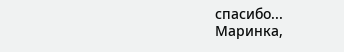спасибо...
Маринка,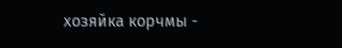хозяйка корчмы -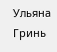Ульяна Гринь